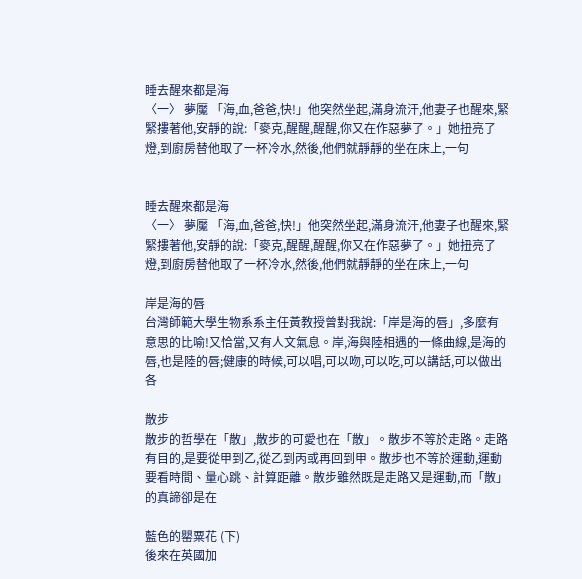睡去醒來都是海
〈一〉 夢魘 「海,血,爸爸,快!」他突然坐起,滿身流汗,他妻子也醒來,緊緊摟著他,安靜的說:「麥克,醒醒,醒醒,你又在作惡夢了。」她扭亮了燈,到廚房替他取了一杯冷水,然後,他們就靜靜的坐在床上,一句


睡去醒來都是海
〈一〉 夢魘 「海,血,爸爸,快!」他突然坐起,滿身流汗,他妻子也醒來,緊緊摟著他,安靜的說:「麥克,醒醒,醒醒,你又在作惡夢了。」她扭亮了燈,到廚房替他取了一杯冷水,然後,他們就靜靜的坐在床上,一句

岸是海的唇
台灣師範大學生物系系主任黃教授曾對我說:「岸是海的唇」,多麼有意思的比喻!又恰當,又有人文氣息。岸,海與陸相遇的一條曲線,是海的唇,也是陸的唇;健康的時候,可以唱,可以吻,可以吃,可以講話,可以做出各

散步
散步的哲學在「散」,散步的可愛也在「散」。散步不等於走路。走路有目的,是要從甲到乙,從乙到丙或再回到甲。散步也不等於運動,運動要看時間、量心跳、計算距離。散步雖然既是走路又是運動,而「散」的真諦卻是在

藍色的罌粟花 (下)
後來在英國加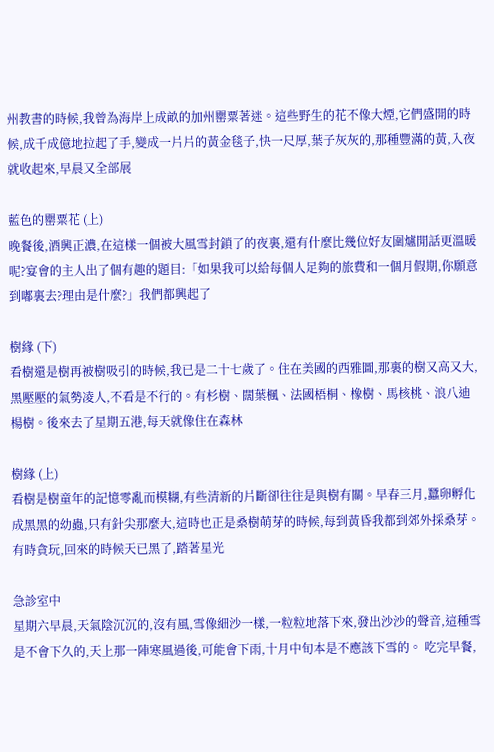州教書的時候,我曾為海岸上成畝的加州罌粟著迷。這些野生的花不像大煙,它們盛開的時候,成千成億地拉起了手,變成一片片的黃金毯子,快一尺厚,葉子灰灰的,那種豐滿的黃,入夜就收起來,早晨又全部展

藍色的罌粟花 (上)
晚餐後,酒興正濃,在這樣一個被大風雪封鎖了的夜裏,還有什麼比幾位好友圍爐閒話更溫暖呢?宴會的主人出了個有趣的題目:「如果我可以給每個人足夠的旅費和一個月假期,你願意到嘟裏去?理由是什麼?」我們都興起了

樹緣 (下)
看樹還是樹再被樹吸引的時候,我已是二十七歲了。住在美國的西雅圖,那裏的樹又高又大,黑壓壓的氣勢凌人,不看是不行的。有杉樹、闊葉楓、法國梧桐、橡樹、馬核桃、浪八迪楊樹。後來去了星期五港,每天就像住在森林

樹緣 (上)
看樹是樹童年的記憶零亂而模糊,有些清新的片斷卻往往是與樹有關。早春三月,蠶卵孵化成黑黑的幼蟲,只有針尖那麼大,這時也正是桑樹萌芽的時候,每到黃昏我都到郊外採桑芽。有時貪玩,回來的時候天已黑了,踏著星光

急診室中
星期六早晨,天氣陰沉沉的,沒有風,雪像細沙一樣,一粒粒地落下來,發出沙沙的聲音,這種雪是不會下久的,天上那一陣寒風過後,可能會下雨,十月中旬本是不應該下雪的。 吃完早餐,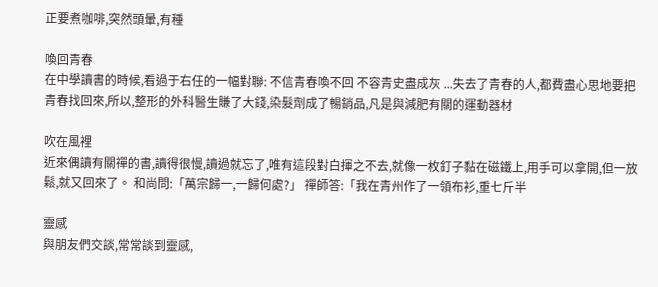正要煮咖啡,突然頭暈,有種

喚回青春
在中學讀書的時候,看過于右任的一幅對聯: 不信青春喚不回 不容青史盡成灰 ...失去了青春的人,都費盡心思地要把青春找回來,所以,整形的外科醫生賺了大錢,染髮劑成了暢銷品,凡是與減肥有關的運動器材

吹在風裡
近來偶讀有關禪的書,讀得很慢,讀過就忘了,唯有這段對白揮之不去,就像一枚釘子黏在磁鐵上,用手可以拿開,但一放鬆,就又回來了。 和尚問:「萬宗歸一,一歸何處?」 禪師答:「我在青州作了一領布衫,重七斤半

靈感
與朋友們交談,常常談到靈感,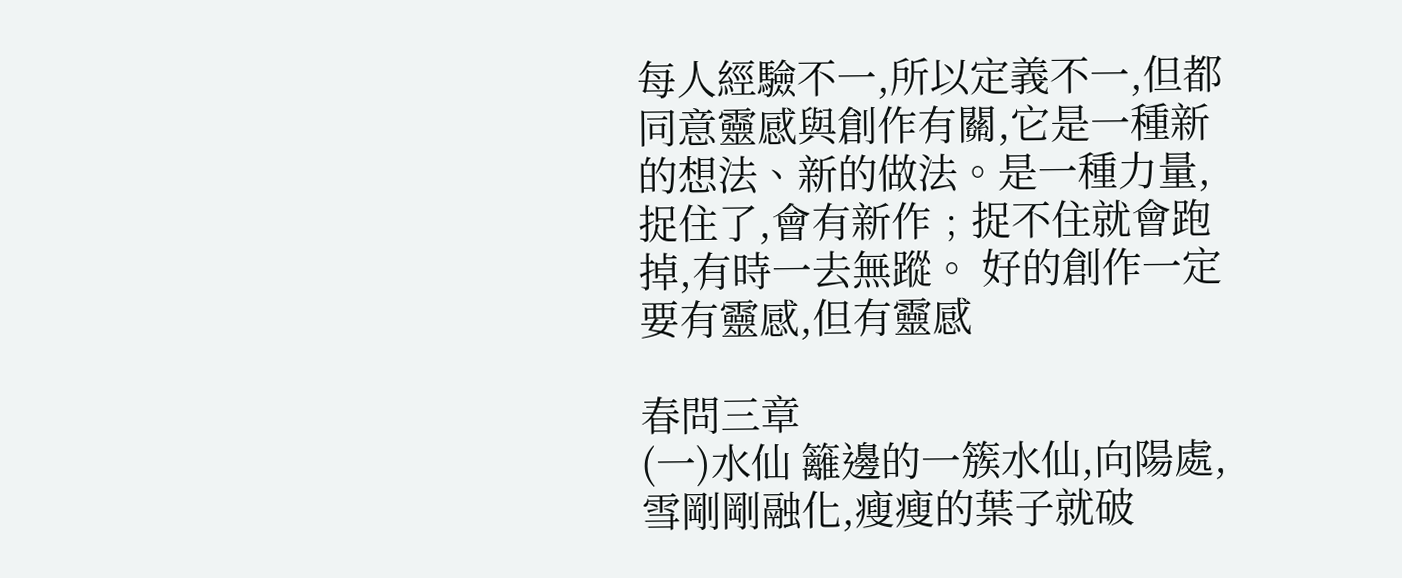每人經驗不一,所以定義不一,但都同意靈感與創作有關,它是一種新的想法、新的做法。是一種力量,捉住了,會有新作﹔捉不住就會跑掉,有時一去無蹤。 好的創作一定要有靈感,但有靈感

春問三章
(一)水仙 籬邊的一簇水仙,向陽處,雪剛剛融化,瘦瘦的葉子就破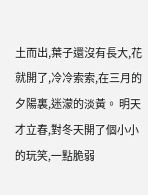土而出,葉子還沒有長大,花就開了,冷冷索索,在三月的夕陽裏,迷濛的淡黃。 明天才立春,對冬天開了個小小的玩笑,一點脆弱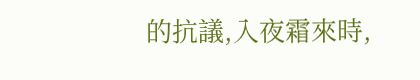的抗議,入夜霜來時,